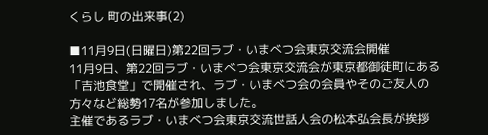くらし 町の出来事(2)

■11月9日(日曜日)第22回ラブ・いまべつ会東京交流会開催
11月9日、第22回ラブ・いまべつ会東京交流会が東京都御徒町にある「吉池食堂」で開催され、ラブ・いまべつ会の会員やそのご友人の方々など総勢17名が参加しました。
主催であるラブ・いまべつ会東京交流世話人会の松本弘会長が挨拶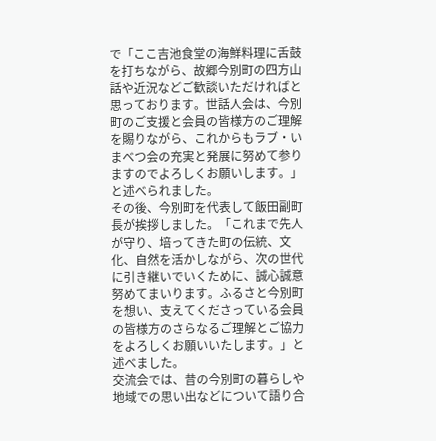で「ここ吉池食堂の海鮮料理に舌鼓を打ちながら、故郷今別町の四方山話や近況などご歓談いただければと思っております。世話人会は、今別町のご支援と会員の皆様方のご理解を賜りながら、これからもラブ・いまべつ会の充実と発展に努めて参りますのでよろしくお願いします。」と述べられました。
その後、今別町を代表して飯田副町長が挨拶しました。「これまで先人が守り、培ってきた町の伝統、文化、自然を活かしながら、次の世代に引き継いでいくために、誠心誠意努めてまいります。ふるさと今別町を想い、支えてくださっている会員の皆様方のさらなるご理解とご協力をよろしくお願いいたします。」と述べました。
交流会では、昔の今別町の暮らしや地域での思い出などについて語り合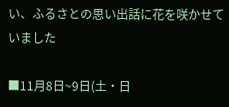い、ふるさとの思い出話に花を咲かせていました

■11月8日~9日(土・日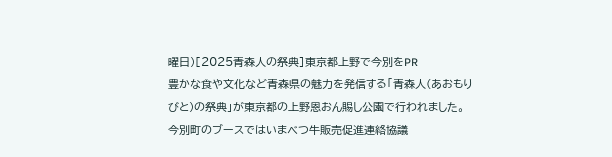曜日)[2025青森人の祭典]東京都上野で今別をPR
豊かな食や文化など青森県の魅力を発信する「青森人(あおもりびと)の祭典」が東京都の上野恩おん賜し公園で行われました。
今別町のブースではいまべつ牛販売促進連絡協議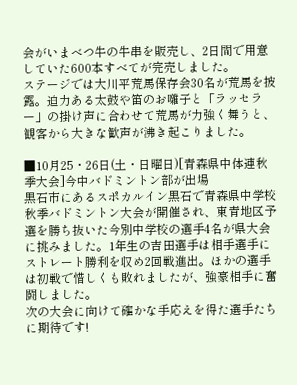会がいまべつ牛の牛串を販売し、2日間で用意していた600本すべてが完売しました。
ステージでは大川平荒馬保存会30名が荒馬を披露。迫力ある太鼓や笛のお囃子と「ラッセラー」の掛け声に合わせて荒馬が力強く舞うと、観客から大きな歓声が沸き起こりました。

■10月25・26日(土・日曜日)[青森県中体連秋季大会]今中バドミントン部が出場
黒石市にあるスポカルイン黒石で青森県中学校秋季バドミントン大会が開催され、東青地区予選を勝ち抜いた今別中学校の選手4名が県大会に挑みました。1年生の吉田選手は相手選手にストレート勝利を収め2回戦進出。ほかの選手は初戦で惜しくも敗れましたが、強豪相手に奮闘しました。
次の大会に向けて確かな手応えを得た選手たちに期待です!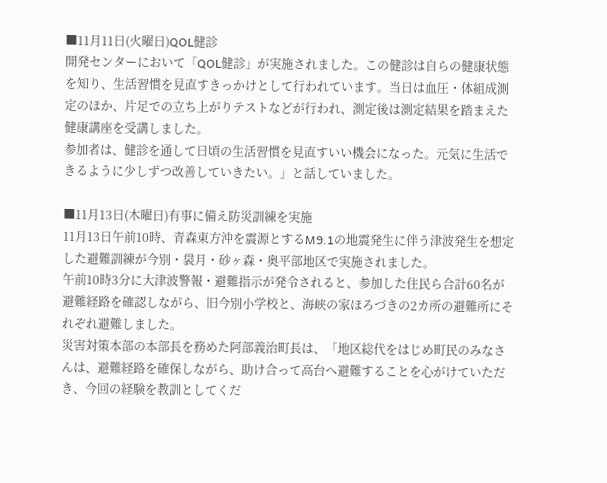■11月11日(火曜日)QOL健診
開発センターにおいて「QOL健診」が実施されました。この健診は自らの健康状態を知り、生活習慣を見直すきっかけとして行われています。当日は血圧・体組成測定のほか、片足での立ち上がりテストなどが行われ、測定後は測定結果を踏まえた健康講座を受講しました。
参加者は、健診を通して日頃の生活習慣を見直すいい機会になった。元気に生活できるように少しずつ改善していきたい。」と話していました。

■11月13日(木曜日)有事に備え防災訓練を実施
11月13日午前10時、青森東方沖を震源とするM9.1の地震発生に伴う津波発生を想定した避難訓練が今別・袰月・砂ヶ森・奥平部地区で実施されました。
午前10時3分に大津波警報・避難指示が発令されると、参加した住民ら合計60名が避難経路を確認しながら、旧今別小学校と、海峡の家ほろづきの2カ所の避難所にそれぞれ避難しました。
災害対策本部の本部長を務めた阿部義治町長は、「地区総代をはじめ町民のみなさんは、避難経路を確保しながら、助け合って高台へ避難することを心がけていただき、今回の経験を教訓としてくだ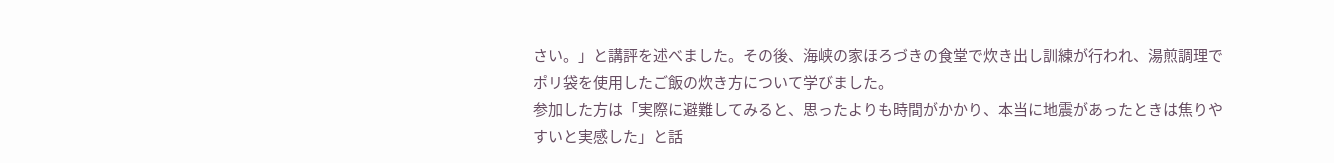さい。」と講評を述べました。その後、海峡の家ほろづきの食堂で炊き出し訓練が行われ、湯煎調理でポリ袋を使用したご飯の炊き方について学びました。
参加した方は「実際に避難してみると、思ったよりも時間がかかり、本当に地震があったときは焦りやすいと実感した」と話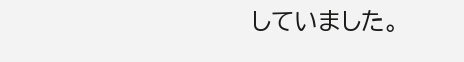していました。